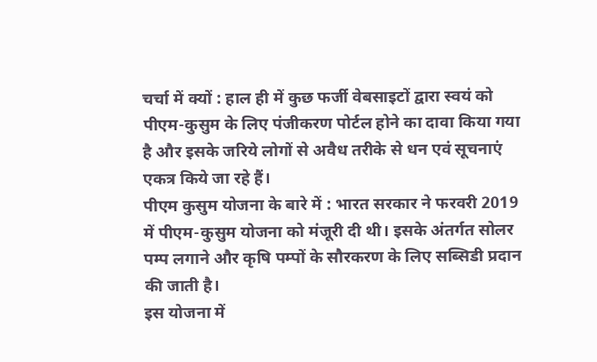चर्चा में क्यों : हाल ही में कुछ फर्जी वेबसाइटों द्वारा स्वयं को पीएम-कुसुम के लिए पंजीकरण पोर्टल होने का दावा किया गया है और इसके जरिये लोगों से अवैध तरीके से धन एवं सूचनाएं एकत्र किये जा रहे हैं।
पीएम कुसुम योजना के बारे में : भारत सरकार ने फरवरी 2019 में पीएम-कुसुम योजना को मंजूरी दी थी। इसके अंतर्गत सोलर पम्प लगाने और कृषि पम्पों के सौरकरण के लिए सब्सिडी प्रदान की जाती है।
इस योजना में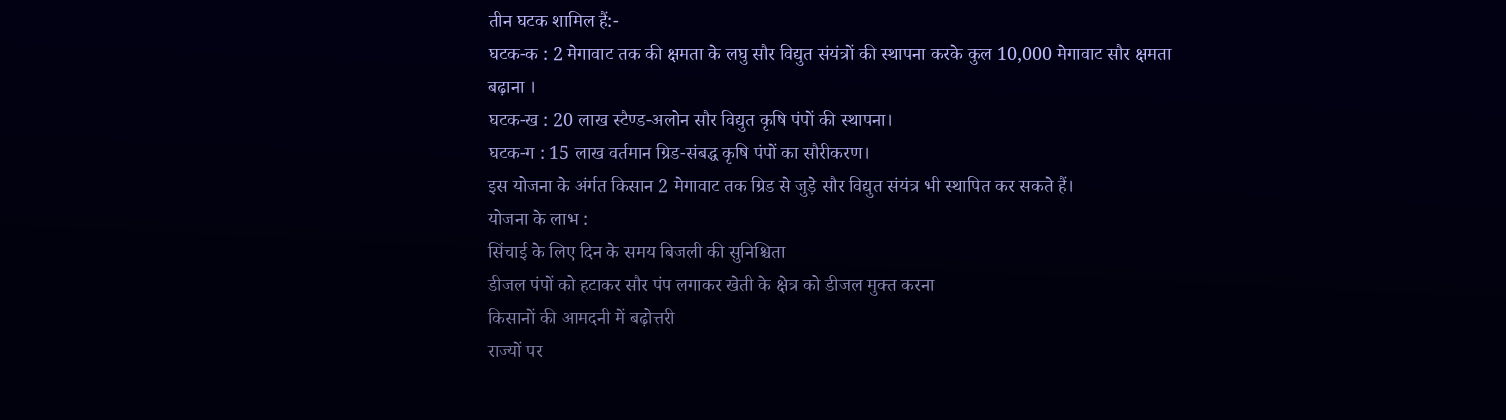तीन घटक शामिल हैं:-
घटक-क : 2 मेगावाट तक की क्षमता के लघु सौर विद्युत संयंत्रों की स्थापना करके कुल 10,000 मेगावाट सौर क्षमता बढ़ाना ।
घटक-ख : 20 लाख स्टैण्ड-अलोन सौर विद्युत कृषि पंपों की स्थापना।
घटक-ग : 15 लाख वर्तमान ग्रिड-संबद्ध कृषि पंपों का सौरीकरण।
इस योजना के अंर्गत किसान 2 मेगावाट तक ग्रिड से जुड़े सौर विद्युत संयंत्र भी स्थापित कर सकते हैं।
योजना के लाभ :
सिंचाई के लिए दिन के समय बिजली की सुनिश्चिता
डीजल पंपों को हटाकर सौर पंप लगाकर खेती के क्षेत्र को डीजल मुक्त करना
किसानों की आमदनी में बढ़ोत्तरी
राज्यों पर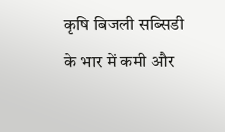कृषि बिजली सब्सिडी के भार में कमी और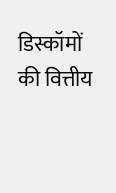डिस्कॉमों की वित्तीय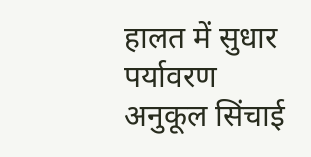हालत में सुधार
पर्यावरण अनुकूल सिंचाई